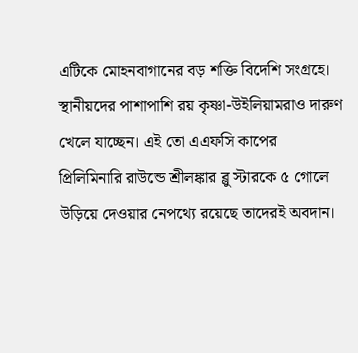এটিকে মোহনবাগানের বড় শক্তি বিদেশি সংগ্রহে। স্থানীয়দের পাশাপাশি রয় কৃষ্ণা-উইলিয়ামরাও দারুণ খেলে যাচ্ছেন। এই তো এএফসি কাপের প্রিলিমিনারি রাউন্ডে শ্রীলঙ্কার ব্লু স্টারকে ৫ গোলে উড়িয়ে দেওয়ার নেপথ্যে রয়েছে তাদেরই অবদান।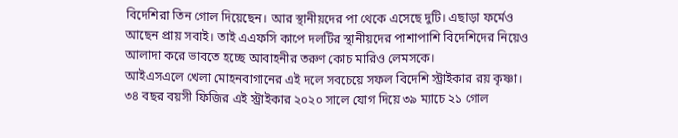বিদেশিরা তিন গোল দিয়েছেন। আর স্থানীয়দের পা থেকে এসেছে দুটি। এছাড়া ফর্মেও আছেন প্রায় সবাই। তাই এএফসি কাপে দলটির স্থানীয়দের পাশাপাশি বিদেশিদের নিয়েও আলাদা করে ভাবতে হচ্ছে আবাহনীর তরুণ কোচ মারিও লেমসকে।
আইএসএলে খেলা মোহনবাগানের এই দলে সবচেয়ে সফল বিদেশি স্ট্রাইকার রয় কৃষ্ণা। ৩৪ বছর বয়সী ফিজির এই স্ট্রাইকার ২০২০ সালে যোগ দিয়ে ৩৯ ম্যাচে ২১ গোল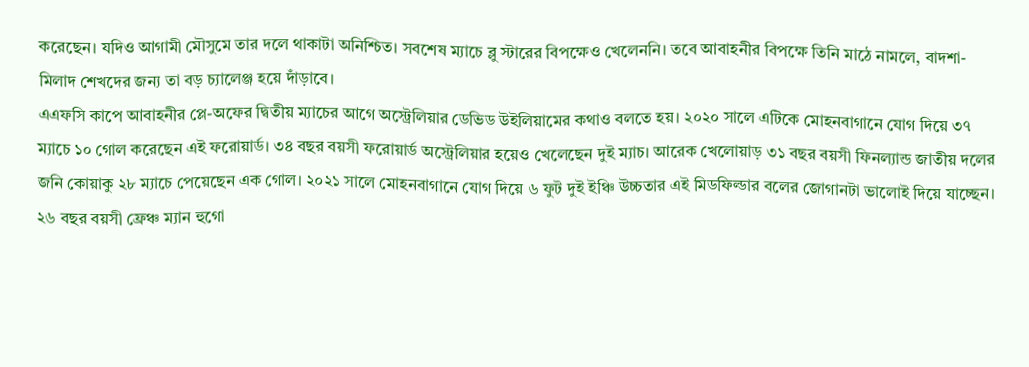করেছেন। যদিও আগামী মৌসুমে তার দলে থাকাটা অনিশ্চিত। সবশেষ ম্যাচে ব্লু স্টারের বিপক্ষেও খেলেননি। তবে আবাহনীর বিপক্ষে তিনি মাঠে নামলে, বাদশা-মিলাদ শেখদের জন্য তা বড় চ্যালেঞ্জ হয়ে দাঁড়াবে।
এএফসি কাপে আবাহনীর প্লে-অফের দ্বিতীয় ম্যাচের আগে অস্ট্রেলিয়ার ডেভিড উইলিয়ামের কথাও বলতে হয়। ২০২০ সালে এটিকে মোহনবাগানে যোগ দিয়ে ৩৭ ম্যাচে ১০ গোল করেছেন এই ফরোয়ার্ড। ৩৪ বছর বয়সী ফরোয়ার্ড অস্ট্রেলিয়ার হয়েও খেলেছেন দুই ম্যাচ। আরেক খেলোয়াড় ৩১ বছর বয়সী ফিনল্যান্ড জাতীয় দলের জনি কোয়াকু ২৮ ম্যাচে পেয়েছেন এক গোল। ২০২১ সালে মোহনবাগানে যোগ দিয়ে ৬ ফুট দুই ইঞ্চি উচ্চতার এই মিডফিল্ডার বলের জোগানটা ভালোই দিয়ে যাচ্ছেন।
২৬ বছর বয়সী ফ্রেঞ্চ ম্যান হুগো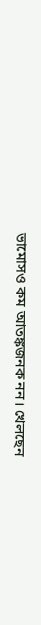ভামোসও কম আতঙ্কজনক নন। খেলছেন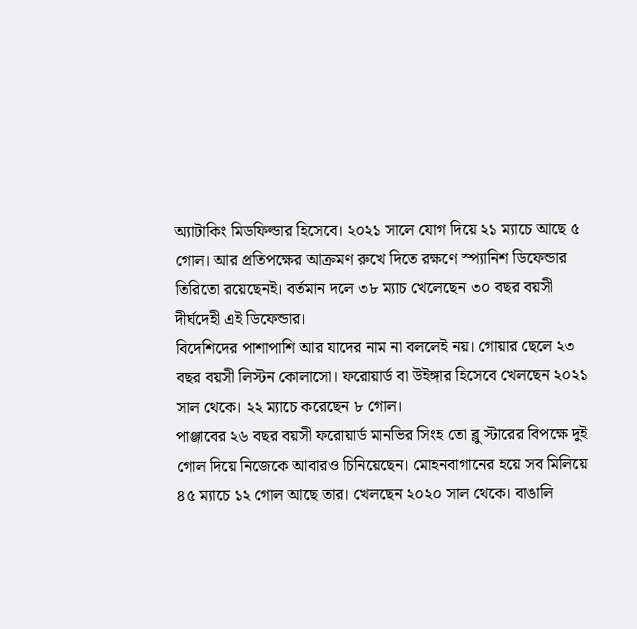অ্যাটাকিং মিডফিল্ডার হিসেবে। ২০২১ সালে যোগ দিয়ে ২১ ম্যাচে আছে ৫ গোল। আর প্রতিপক্ষের আক্রমণ রুখে দিতে রক্ষণে স্প্যানিশ ডিফেন্ডার তিরিতো রয়েছেনই। বর্তমান দলে ৩৮ ম্যাচ খেলেছেন ৩০ বছর বয়সী দীর্ঘদেহী এই ডিফেন্ডার।
বিদেশিদের পাশাপাশি আর যাদের নাম না বললেই নয়। গোয়ার ছেলে ২৩ বছর বয়সী লিস্টন কোলাসো। ফরোয়ার্ড বা উইঙ্গার হিসেবে খেলছেন ২০২১ সাল থেকে। ২২ ম্যাচে করেছেন ৮ গোল।
পাঞ্জাবের ২৬ বছর বয়সী ফরোয়ার্ড মানভির সিংহ তো ব্লু স্টারের বিপক্ষে দুই গোল দিয়ে নিজেকে আবারও চিনিয়েছেন। মোহনবাগানের হয়ে সব মিলিয়ে ৪৫ ম্যাচে ১২ গোল আছে তার। খেলছেন ২০২০ সাল থেকে। বাঙালি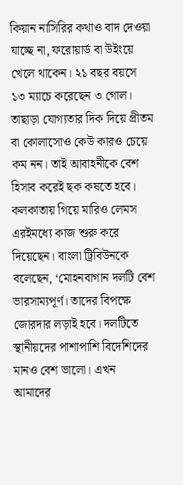কিয়ান নাসিরির কথাও বাদ দেওয়া যাচ্ছে না, ফরোয়ার্ড বা উইংয়ে খেলে থাকেন। ২১ বছর বয়সে ১৩ ম্যাচে করেছেন ৩ গোল।
তাছাড়া যোগ্যতার দিক দিয়ে প্রীতম বা কোলাসোও কেউ কারও চেয়ে কম নন। তাই আবাহনীকে বেশ হিসাব করেই ছক কষতে হবে। কলকাতায় গিয়ে মারিও লেমস এরইমধ্যে কাজ শুরু করে দিয়েছেন। বাংলা ট্রিবিউনকে বলেছেন, ‘মোহনবাগান দলটি বেশ ভারসাম্যপূর্ণ। তাদের বিপক্ষে জোরদার লড়াই হবে। দলটিতে স্থানীয়দের পাশাপাশি বিদেশিদের মানও বেশ ভালো। এখন আমাদের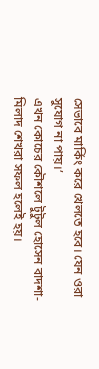সেভাবে মার্কিং করে খেলতে হবে। যেন ওরা সুযোগ না পায়।’
এখন কোচের কৌশলে টুটুল হোসেন বাদশা-মিলাদ শেখরা সফল হলেই হয়।